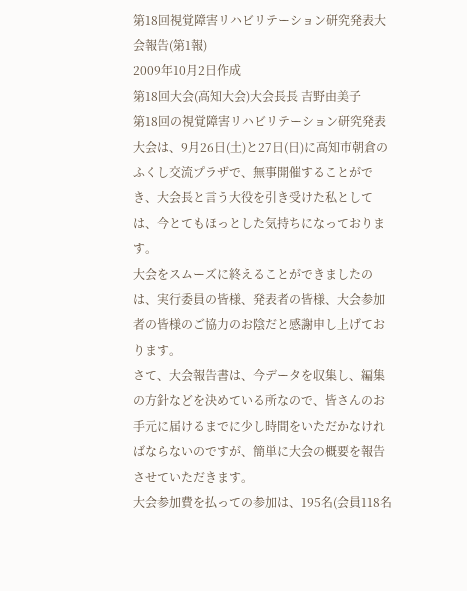第18回視覚障害リハビリテーション研究発表大会報告(第1報)
2009年10月2日作成
第18回大会(高知大会)大会長長 吉野由美子
第18回の視覚障害リハビリテーション研究発表大会は、9月26日(土)と27日(日)に高知市朝倉のふくし交流プラザで、無事開催することができ、大会長と言う大役を引き受けた私としては、今とてもほっとした気持ちになっております。
大会をスムーズに終えることができましたのは、実行委員の皆様、発表者の皆様、大会参加者の皆様のご協力のお陰だと感謝申し上げております。
さて、大会報告書は、今データを収集し、編集の方針などを決めている所なので、皆さんのお手元に届けるまでに少し時間をいただかなければならないのですが、簡単に大会の概要を報告させていただきます。
大会参加費を払っての参加は、195名(会員118名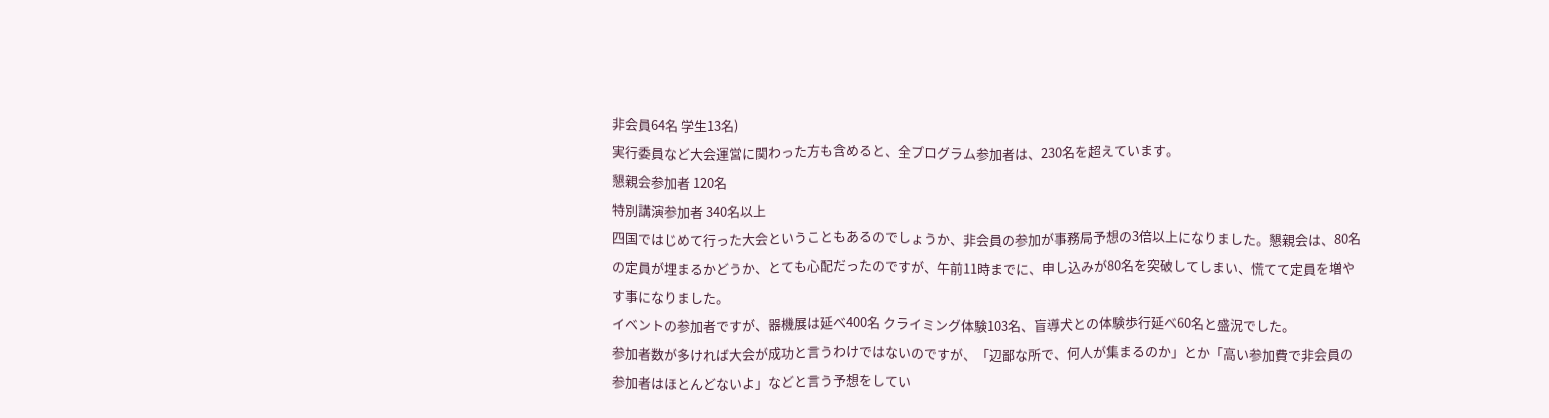非会員64名 学生13名)
実行委員など大会運営に関わった方も含めると、全プログラム参加者は、230名を超えています。
懇親会参加者 120名
特別講演参加者 340名以上
四国ではじめて行った大会ということもあるのでしょうか、非会員の参加が事務局予想の3倍以上になりました。懇親会は、80名の定員が埋まるかどうか、とても心配だったのですが、午前11時までに、申し込みが80名を突破してしまい、慌てて定員を増やす事になりました。
イベントの参加者ですが、器機展は延べ400名 クライミング体験103名、盲導犬との体験歩行延べ60名と盛況でした。
参加者数が多ければ大会が成功と言うわけではないのですが、「辺鄙な所で、何人が集まるのか」とか「高い参加費で非会員の参加者はほとんどないよ」などと言う予想をしてい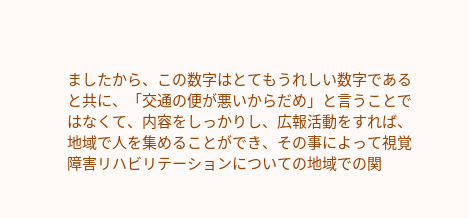ましたから、この数字はとてもうれしい数字であると共に、「交通の便が悪いからだめ」と言うことではなくて、内容をしっかりし、広報活動をすれば、地域で人を集めることができ、その事によって視覚障害リハビリテーションについての地域での関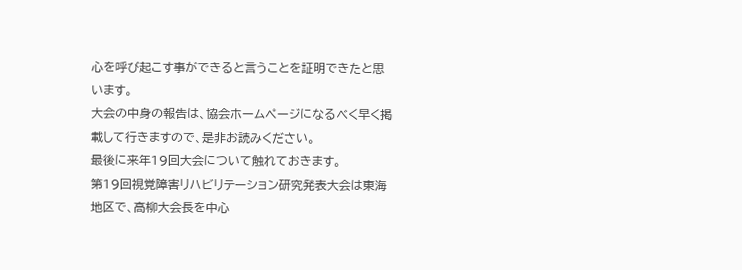心を呼び起こす事ができると言うことを証明できたと思います。
大会の中身の報告は、協会ホームページになるべく早く掲載して行きますので、是非お読みください。
最後に来年19回大会について触れておきます。
第19回視覚障害リハビリテーション研究発表大会は東海地区で、高柳大会長を中心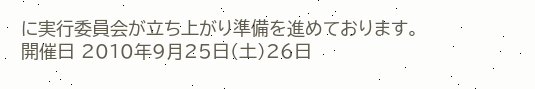に実行委員会が立ち上がり準備を進めております。
開催日 2010年9月25日(土)26日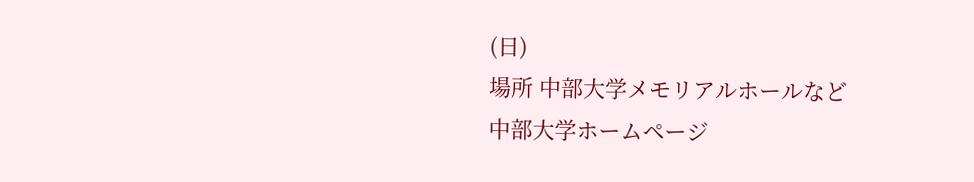(日)
場所 中部大学メモリアルホールなど
中部大学ホームページ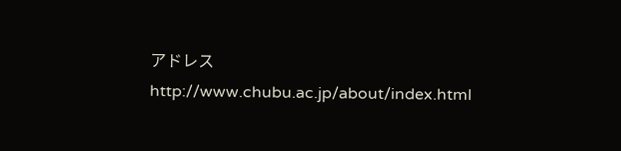アドレス http://www.chubu.ac.jp/about/index.html